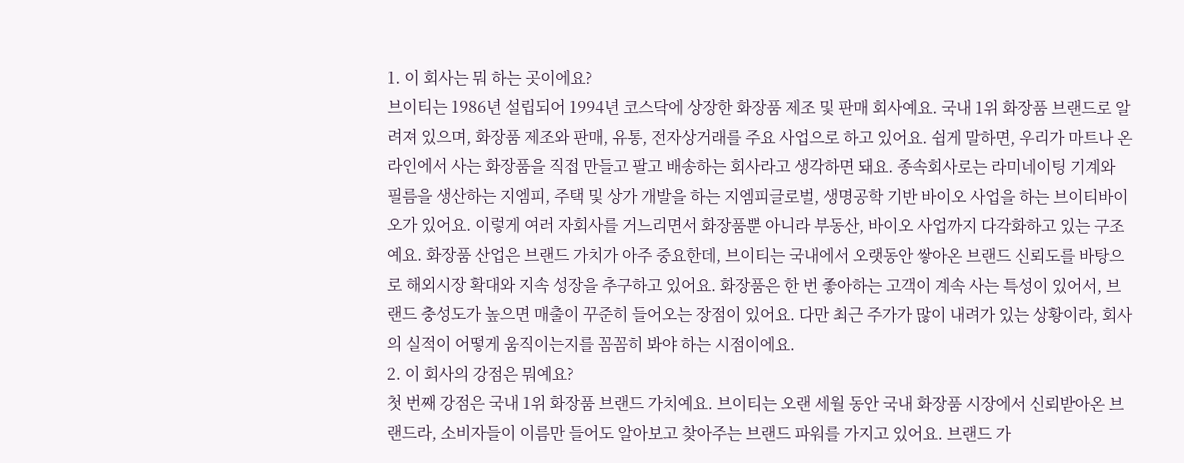1. 이 회사는 뭐 하는 곳이에요?
브이티는 1986년 설립되어 1994년 코스닥에 상장한 화장품 제조 및 판매 회사예요. 국내 1위 화장품 브랜드로 알려져 있으며, 화장품 제조와 판매, 유통, 전자상거래를 주요 사업으로 하고 있어요. 쉽게 말하면, 우리가 마트나 온라인에서 사는 화장품을 직접 만들고 팔고 배송하는 회사라고 생각하면 돼요. 종속회사로는 라미네이팅 기계와 필름을 생산하는 지엠피, 주택 및 상가 개발을 하는 지엠피글로벌, 생명공학 기반 바이오 사업을 하는 브이티바이오가 있어요. 이렇게 여러 자회사를 거느리면서 화장품뿐 아니라 부동산, 바이오 사업까지 다각화하고 있는 구조예요. 화장품 산업은 브랜드 가치가 아주 중요한데, 브이티는 국내에서 오랫동안 쌓아온 브랜드 신뢰도를 바탕으로 해외시장 확대와 지속 성장을 추구하고 있어요. 화장품은 한 번 좋아하는 고객이 계속 사는 특성이 있어서, 브랜드 충성도가 높으면 매출이 꾸준히 들어오는 장점이 있어요. 다만 최근 주가가 많이 내려가 있는 상황이라, 회사의 실적이 어떻게 움직이는지를 꼼꼼히 봐야 하는 시점이에요.
2. 이 회사의 강점은 뭐예요?
첫 번째 강점은 국내 1위 화장품 브랜드 가치예요. 브이티는 오랜 세월 동안 국내 화장품 시장에서 신뢰받아온 브랜드라, 소비자들이 이름만 들어도 알아보고 찾아주는 브랜드 파워를 가지고 있어요. 브랜드 가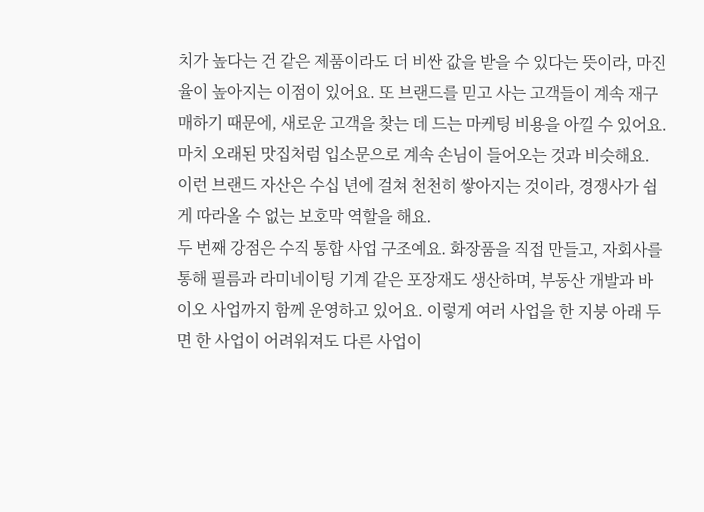치가 높다는 건 같은 제품이라도 더 비싼 값을 받을 수 있다는 뜻이라, 마진율이 높아지는 이점이 있어요. 또 브랜드를 믿고 사는 고객들이 계속 재구매하기 때문에, 새로운 고객을 찾는 데 드는 마케팅 비용을 아낄 수 있어요. 마치 오래된 맛집처럼 입소문으로 계속 손님이 들어오는 것과 비슷해요. 이런 브랜드 자산은 수십 년에 걸쳐 천천히 쌓아지는 것이라, 경쟁사가 쉽게 따라올 수 없는 보호막 역할을 해요.
두 번째 강점은 수직 통합 사업 구조예요. 화장품을 직접 만들고, 자회사를 통해 필름과 라미네이팅 기계 같은 포장재도 생산하며, 부동산 개발과 바이오 사업까지 함께 운영하고 있어요. 이렇게 여러 사업을 한 지붕 아래 두면 한 사업이 어려워져도 다른 사업이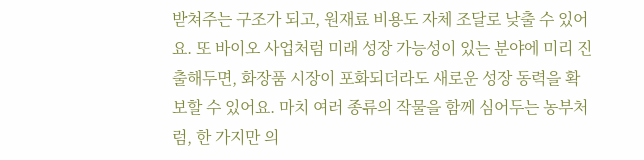받쳐주는 구조가 되고, 원재료 비용도 자체 조달로 낮출 수 있어요. 또 바이오 사업처럼 미래 성장 가능성이 있는 분야에 미리 진출해두면, 화장품 시장이 포화되더라도 새로운 성장 동력을 확보할 수 있어요. 마치 여러 종류의 작물을 함께 심어두는 농부처럼, 한 가지만 의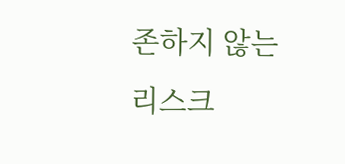존하지 않는 리스크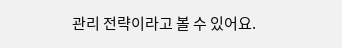관리 전략이라고 볼 수 있어요.